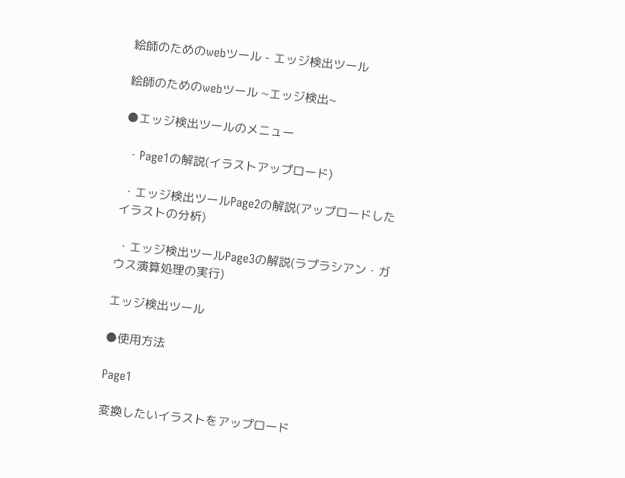絵師のためのwebツール - エッジ検出ツール

絵師のためのwebツール ~エッジ検出~

●エッジ検出ツールのメニュー

 ・Page1の解説(イラストアップロード)

 ・エッジ検出ツールPage2の解説(アップロードしたイラストの分析)

 ・エッジ検出ツールPage3の解説(ラプラシアン・ガウス演算処理の実行)

エッジ検出ツール

●使用方法

Page1

変換したいイラストをアップロード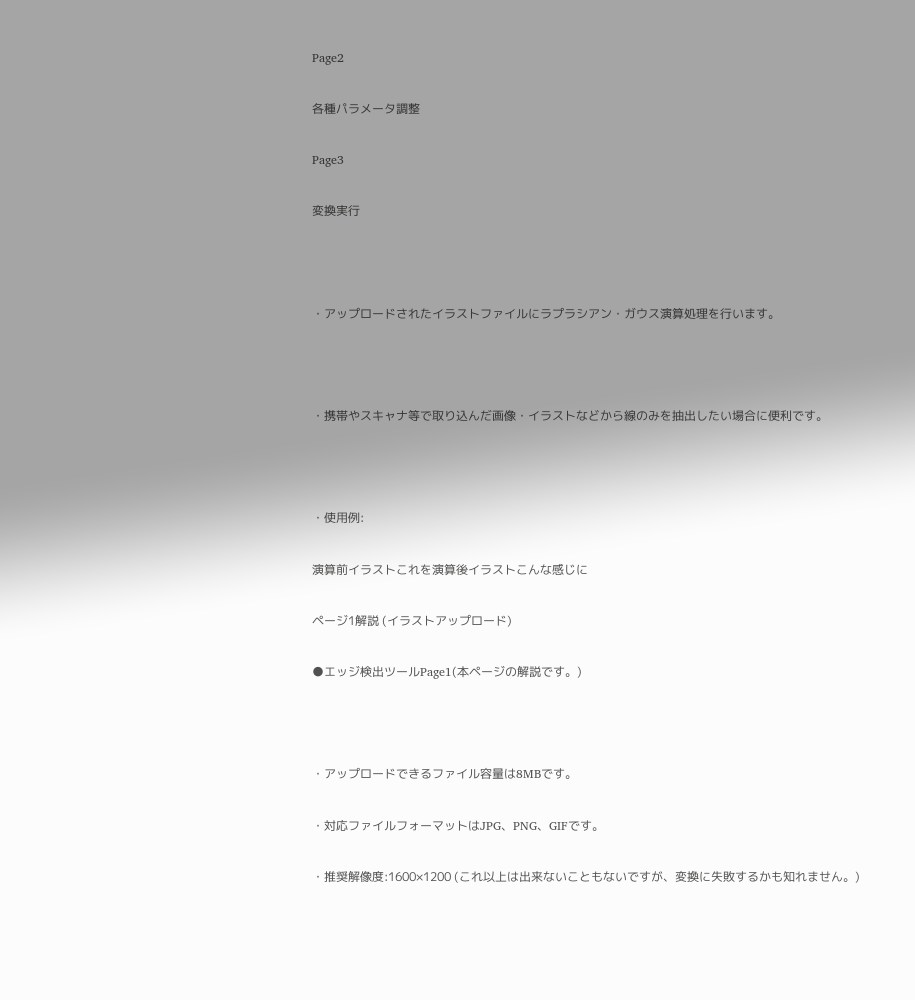Page2

各種パラメータ調整

Page3

変換実行



・アップロードされたイラストファイルにラプラシアン・ガウス演算処理を行います。



・携帯やスキャナ等で取り込んだ画像・イラストなどから線のみを抽出したい場合に便利です。



・使用例:

演算前イラストこれを演算後イラストこんな感じに

ページ1解説 (イラストアップロード)

●エッジ検出ツールPage1(本ページの解説です。)



・アップロードできるファイル容量は8MBです。

・対応ファイルフォーマットはJPG、PNG、GIFです。

・推奨解像度:1600×1200 (これ以上は出来ないこともないですが、変換に失敗するかも知れません。)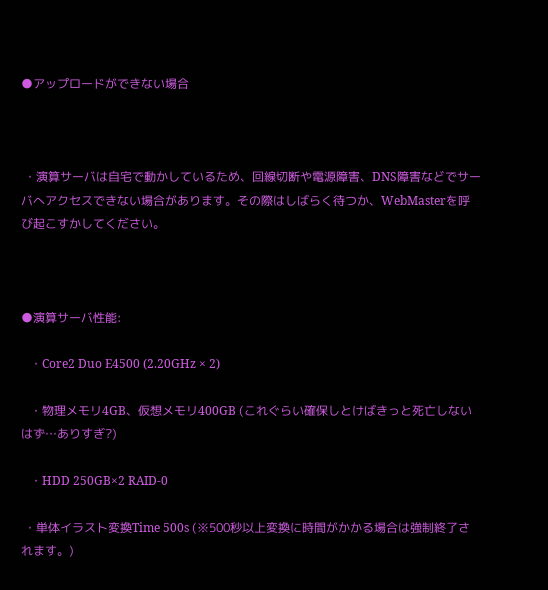●アップロードができない場合



 ・演算サーバは自宅で動かしているため、回線切断や電源障害、DNS障害などでサーバへアクセスできない場合があります。その際はしばらく待つか、WebMasterを呼び起こすかしてください。



●演算サーバ性能:

   ・Core2 Duo E4500 (2.20GHz × 2)

   ・物理メモリ4GB、仮想メモリ400GB (これぐらい確保しとけばきっと死亡しないはず…ありすぎ?)

   ・HDD 250GB×2 RAID-0

 ・単体イラスト変換Time 500s (※500秒以上変換に時間がかかる場合は強制終了されます。)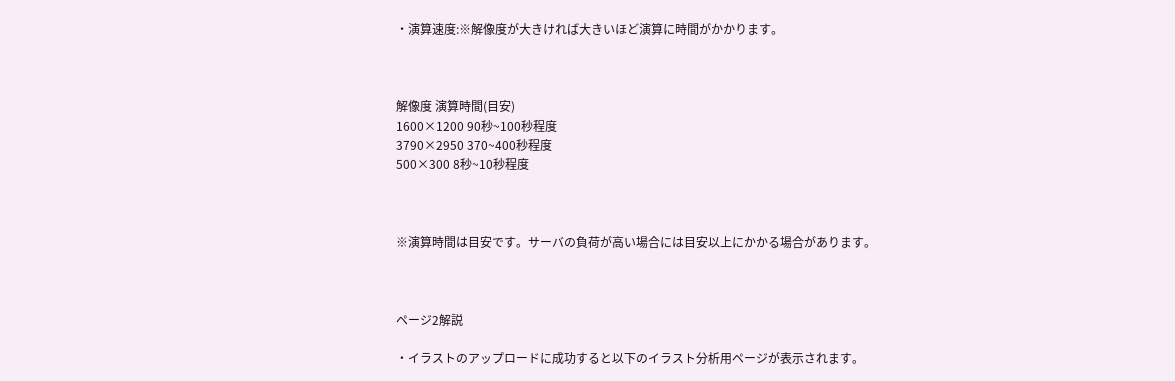・演算速度:※解像度が大きければ大きいほど演算に時間がかかります。



解像度 演算時間(目安)
1600×1200 90秒~100秒程度
3790×2950 370~400秒程度
500×300 8秒~10秒程度



※演算時間は目安です。サーバの負荷が高い場合には目安以上にかかる場合があります。



ページ2解説

・イラストのアップロードに成功すると以下のイラスト分析用ページが表示されます。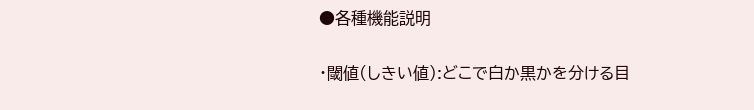●各種機能説明

・閾値(しきい値):どこで白か黒かを分ける目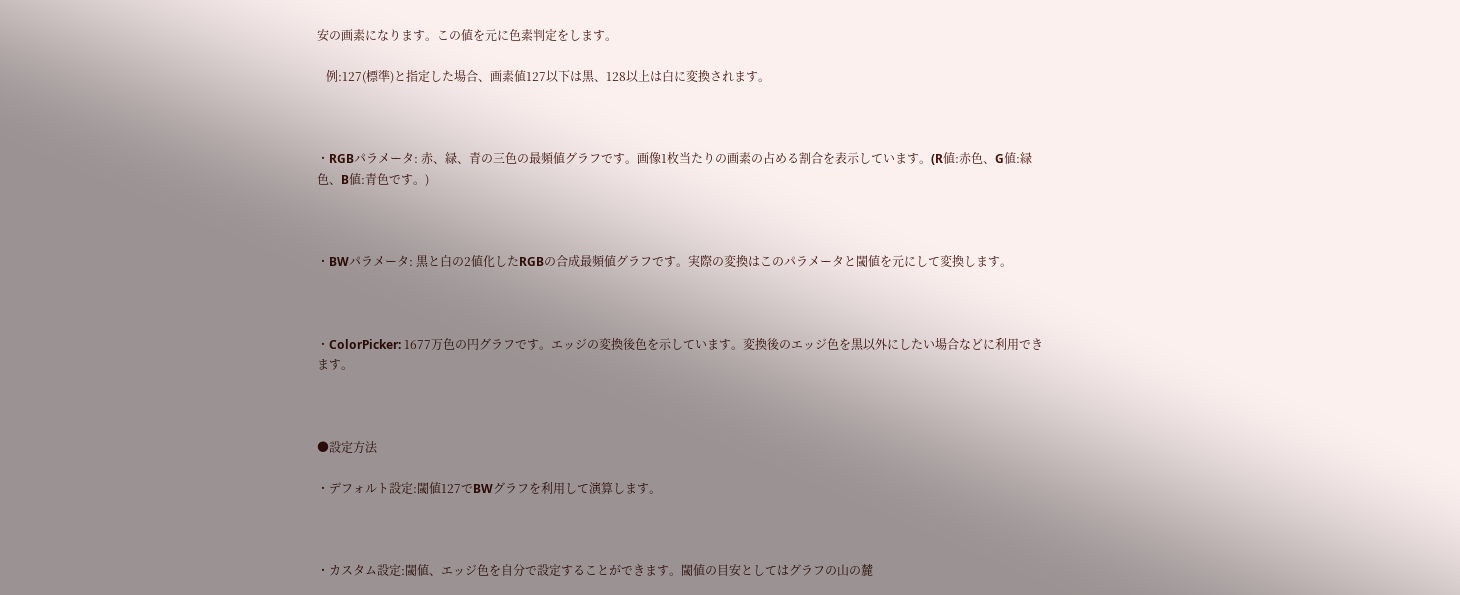安の画素になります。この値を元に色素判定をします。

   例:127(標準)と指定した場合、画素値127以下は黒、128以上は白に変換されます。



・RGBパラメータ: 赤、緑、青の三色の最頻値グラフです。画像1枚当たりの画素の占める割合を表示しています。(R値:赤色、G値:緑色、B値:青色です。)



・BWパラメータ: 黒と白の2値化したRGBの合成最頻値グラフです。実際の変換はこのパラメータと閾値を元にして変換します。



・ColorPicker: 1677万色の円グラフです。エッジの変換後色を示しています。変換後のエッジ色を黒以外にしたい場合などに利用できます。



●設定方法

・デフォルト設定:閾値127でBWグラフを利用して演算します。



・カスタム設定:閾値、エッジ色を自分で設定することができます。閾値の目安としてはグラフの山の麓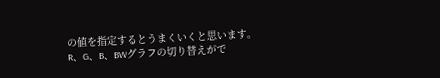の値を指定するとうまくいくと思います。R、G、B、BWグラフの切り替えがで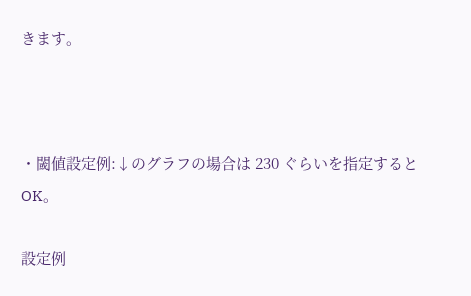きます。



・閾値設定例:↓のグラフの場合は 230 ぐらいを指定するとOK。

設定例